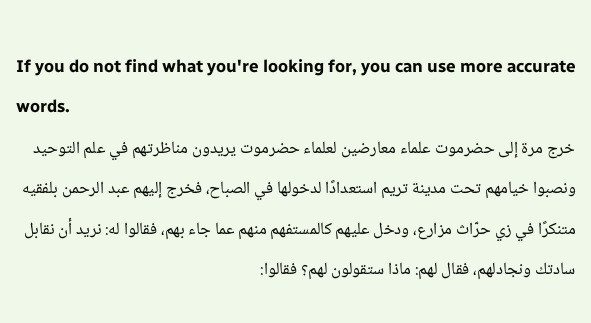If you do not find what you're looking for, you can use more accurate words.
خرج مرة إلى حضرموت علماء معارضين لعلماء حضرموت يريدون مناظرتهم في علم التوحيد ونصبوا خيامهم تحت مدينة تريم استعدادًا لدخولها في الصباح، فخرج إليهم عبد الرحمن بلفقيه متنكرًا في زي حرّاث مزارع، ودخل عليهم كالمستفهم منهم عما جاء بهم، فقالوا له: نريد أن نقابل سادتك ونجادلهم، فقال لهم: ماذا ستقولون لهم؟ فقالوا: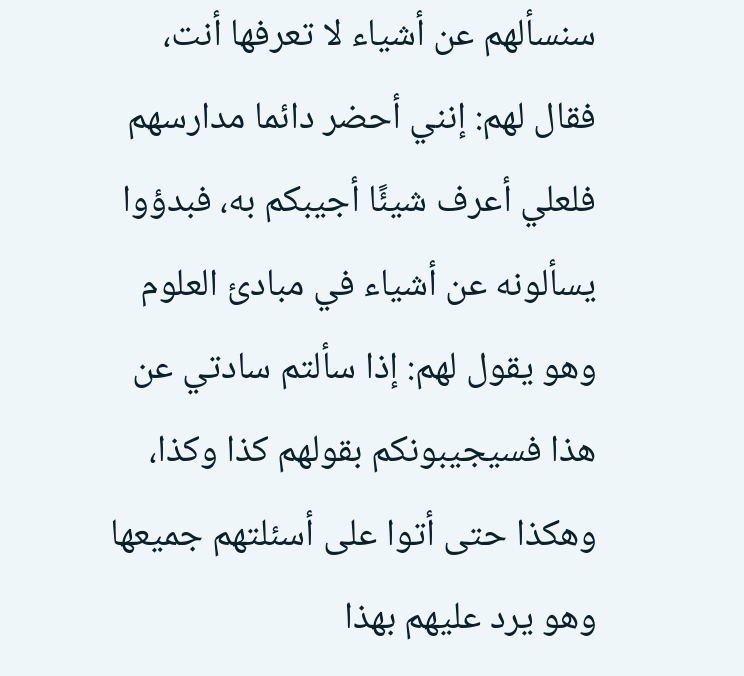سنسألهم عن أشياء لا تعرفها أنت، فقال لهم: إنني أحضر دائما مدارسهم فلعلي أعرف شيئًا أجيبكم به، فبدؤوا يسألونه عن أشياء في مبادئ العلوم وهو يقول لهم: إذا سألتم سادتي عن هذا فسيجيبونكم بقولهم كذا وكذا، وهكذا حتى أتوا على أسئلتهم جميعها وهو يرد عليهم بهذا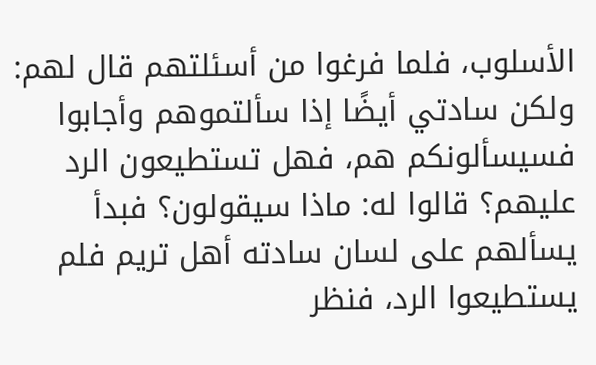الأسلوب، فلما فرغوا من أسئلتهم قال لهم: ولكن سادتي أيضًا إذا سألتموهم وأجابوا فسيسألونكم هم، فهل تستطيعون الرد عليهم؟ قالوا له: ماذا سيقولون؟ فبدأ يسألهم على لسان سادته أهل تريم فلم يستطيعوا الرد، فنظر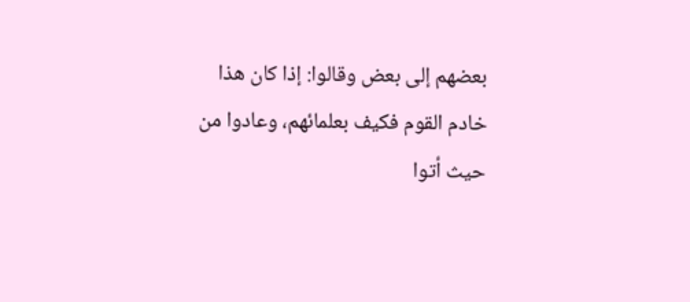بعضهم إلى بعض وقالوا: إذا كان هذا خادم القوم فكيف بعلمائهم، وعادوا من حيث أتوا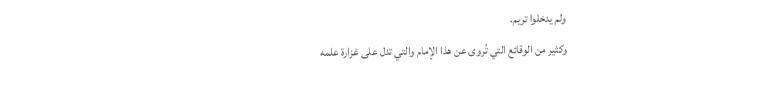ولم يدخلوا تريم.
وكثير من الوقائع التي تُروى عن هذا الإمام والتي تدل على غزارة علمه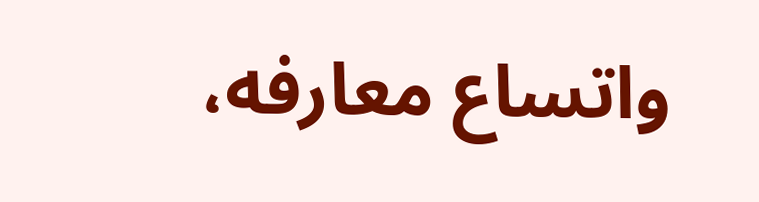واتساع معارفه،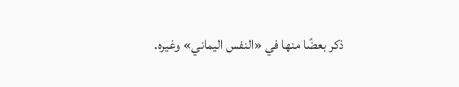ذكر بعضًا منها في «النفس اليماني» وغيره.